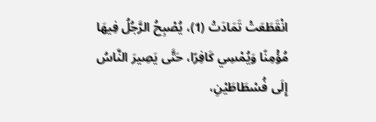انْقَطَعَتْ تَمَادَتْ (1)، يُصْبِحُ الرَّجُلُ فِيهَا مُؤْمِنًا وَيُمْسِي كَافِرًا، حَتَّى يَصِيرَ النَّاسُ إِلَى فُسْطَاطَيْنِ،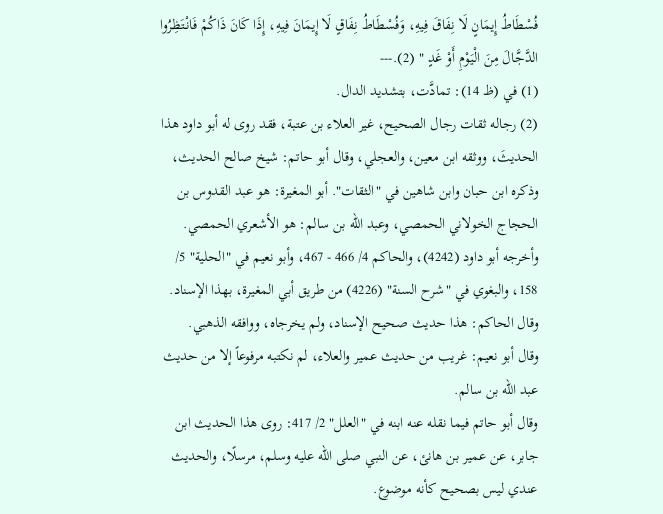فُسْطَاطُ إِيمَانٍ لَا نِفَاقَ فِيهِ، وَفُسْطَاطُ نِفَاقٍ لَا إِيمَانَ فِيهِ، إِذَا كَانَ ذَاكُمْ فَانْتَظِرُوا الدَّجَّالَ مِنَ الْيَوْمِ أَوْ غَدٍ " (2).---
(1) في (ظ 14): تمادَّت، بتشديد الدال.
(2) رجاله ثقات رجال الصحيح، غير العلاء بن عتبة، فقد روى له أبو داود هذا الحديثَ، ووثقه ابن معين، والعجلي، وقال أبو حاتم: شيخ صالح الحديث، وذكره ابن حبان وابن شاهين في "الثقات". أبو المغيرة: هو عبد القدوس بن الحجاج الخولاني الحمصي، وعبد الله بن سالم: هو الأشعري الحمصي.
وأخرجه أبو داود (4242)، والحاكم 4/ 466 - 467، وأبو نعيم في "الحلية" 5/ 158، والبغوي في "شرح السنة" (4226) من طريق أبي المغيرة، بهذا الإسناد.
وقال الحاكم: هذا حديث صحيح الإسناد، ولم يخرجاه، ووافقه الذهبي.
وقال أبو نعيم: غريب من حديث عمير والعلاء، لم نكتبه مرفوعاً إلا من حديث عبد الله بن سالم.
وقال أبو حاتم فيما نقله عنه ابنه في "العلل" 2/ 417: روى هذا الحديث ابن جابر، عن عمير بن هانئ، عن النبي صلى الله عليه وسلم، مرسلًا، والحديث عندي ليس بصحيح كأنه موضوع.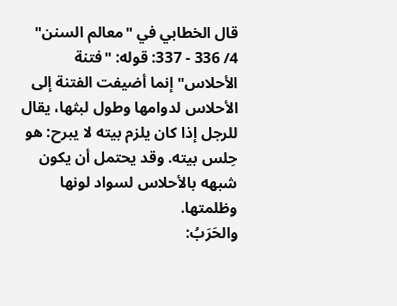قال الخطابي في "معالم السنن" 4/ 336 - 337: قوله: "فتنة الأحلاس" إنما أضيفت الفتنة إلى الأحلاس لدوامها وطول لبثها، يقال للرجل إذا كان يلزم بيته لا يبرح: هو حِلس بيته. وقد يحتمل أن يكون شبهه بالأحلاس لسواد لونها وظلمتها.
والحَرَبُ: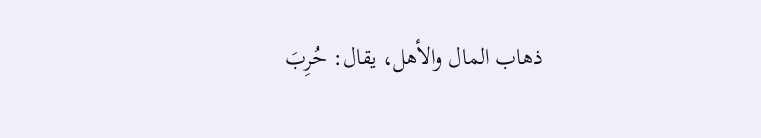ذهاب المال والأهل، يقال: حُرِبَ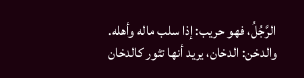الرَّجُلُ، فهو حريب: إذا سلب ماله وأهله.
والدخن: الدخان، يريد أنها تثور كالدخان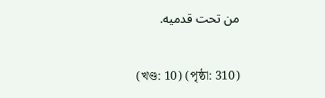من تحت قدميه.

(খণ্ড: 10) (পৃষ্ঠা: 310)